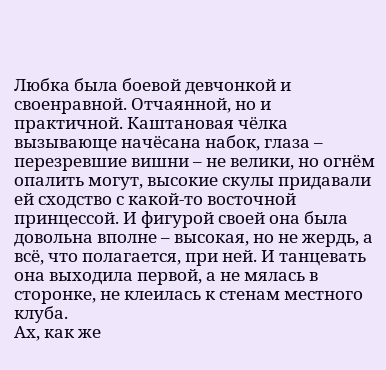Любка была боевой девчонкой и своенравной. Отчаянной, но и практичной. Каштановая чёлка вызывающе начёсана набок, глаза – перезревшие вишни – не велики, но огнём опалить могут, высокие скулы придавали ей сходство с какой-то восточной принцессой. И фигурой своей она была довольна вполне – высокая, но не жердь, а всё, что полагается, при ней. И танцевать она выходила первой, а не мялась в сторонке, не клеилась к стенам местного клуба.
Ах, как же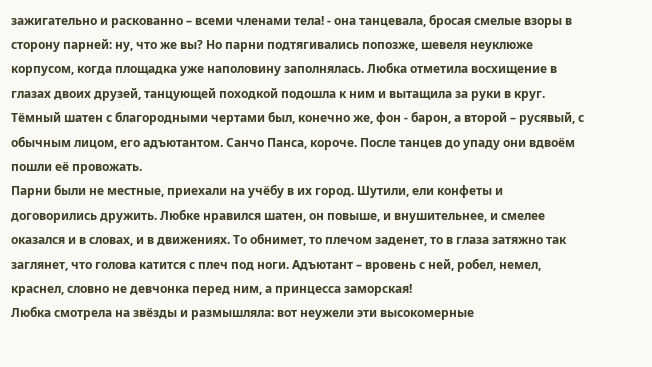зажигательно и раскованно – всеми членами тела! - она танцевала, бросая смелые взоры в сторону парней: ну, что же вы? Но парни подтягивались попозже, шевеля неуклюже корпусом, когда площадка уже наполовину заполнялась. Любка отметила восхищение в глазах двоих друзей, танцующей походкой подошла к ним и вытащила за руки в круг. Тёмный шатен с благородными чертами был, конечно же, фон - барон, а второй – русявый, с обычным лицом, его адъютантом. Санчо Панса, короче. После танцев до упаду они вдвоём пошли её провожать.
Парни были не местные, приехали на учёбу в их город. Шутили, ели конфеты и договорились дружить. Любке нравился шатен, он повыше, и внушительнее, и смелее оказался и в словах, и в движениях. То обнимет, то плечом заденет, то в глаза затяжно так заглянет, что голова катится с плеч под ноги. Адъютант – вровень с ней, робел, немел, краснел, словно не девчонка перед ним, а принцесса заморская!
Любка смотрела на звёзды и размышляла: вот неужели эти высокомерные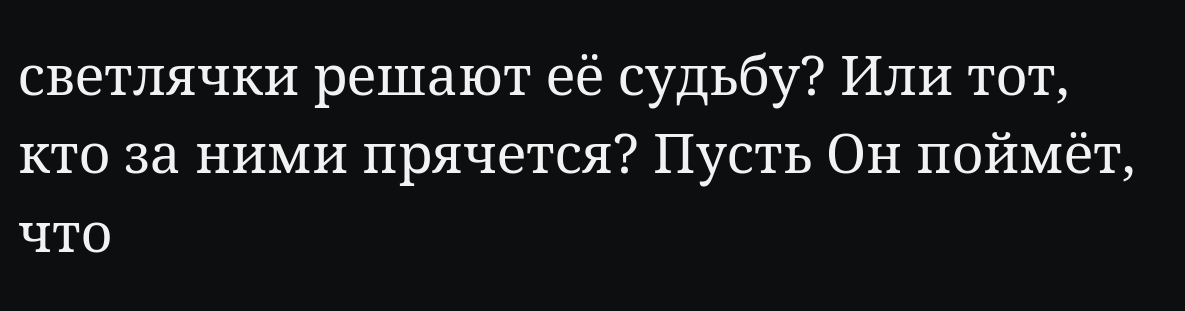светлячки решают её судьбу? Или тот, кто за ними прячется? Пусть Он поймёт, что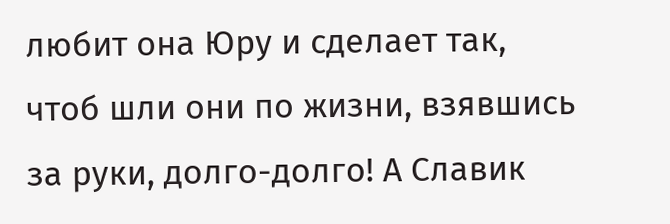любит она Юру и сделает так, чтоб шли они по жизни, взявшись за руки, долго-долго! А Славик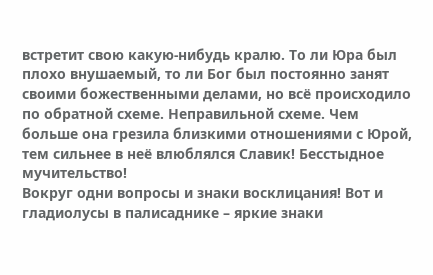встретит свою какую-нибудь кралю. То ли Юра был плохо внушаемый, то ли Бог был постоянно занят своими божественными делами, но всё происходило по обратной схеме. Неправильной схеме. Чем больше она грезила близкими отношениями с Юрой, тем сильнее в неё влюблялся Славик! Бесстыдное мучительство!
Вокруг одни вопросы и знаки восклицания! Вот и гладиолусы в палисаднике – яркие знаки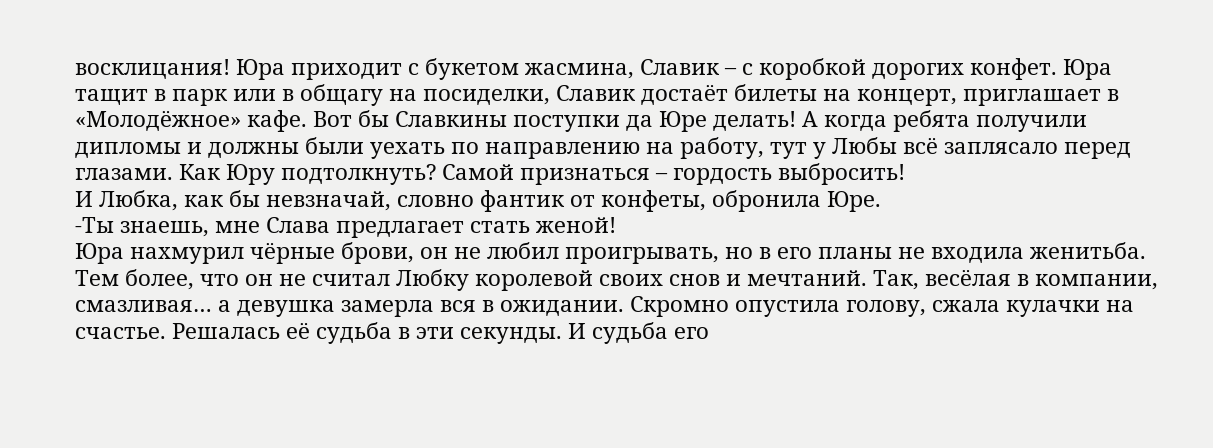восклицания! Юра приходит с букетом жасмина, Славик – с коробкой дорогих конфет. Юра тащит в парк или в общагу на посиделки, Славик достаёт билеты на концерт, приглашает в «Молодёжное» кафе. Вот бы Славкины поступки да Юре делать! А когда ребята получили дипломы и должны были уехать по направлению на работу, тут у Любы всё заплясало перед глазами. Как Юру подтолкнуть? Самой признаться – гордость выбросить!
И Любка, как бы невзначай, словно фантик от конфеты, обронила Юре.
-Ты знаешь, мне Слава предлагает стать женой!
Юра нахмурил чёрные брови, он не любил проигрывать, но в его планы не входила женитьба. Тем более, что он не считал Любку королевой своих снов и мечтаний. Так, весёлая в компании, смазливая… а девушка замерла вся в ожидании. Скромно опустила голову, сжала кулачки на счастье. Решалась её судьба в эти секунды. И судьба его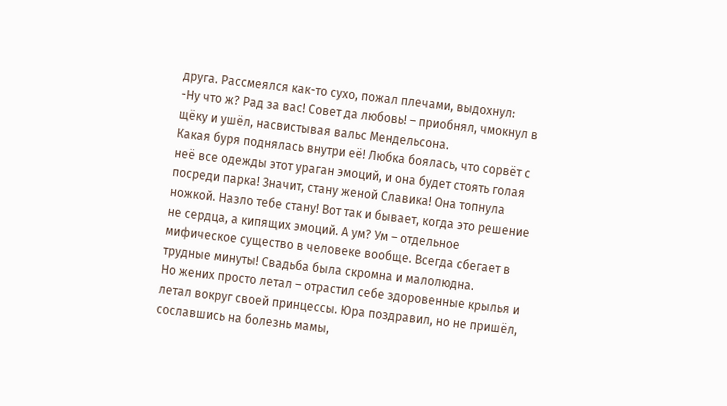друга. Рассмеялся как-то сухо, пожал плечами, выдохнул:
-Ну что ж? Рад за вас! Совет да любовь! – приобнял, чмокнул в щёку и ушёл, насвистывая вальс Мендельсона.
Какая буря поднялась внутри её! Любка боялась, что сорвёт с неё все одежды этот ураган эмоций, и она будет стоять голая посреди парка! Значит, стану женой Славика! Она топнула ножкой. Назло тебе стану! Вот так и бывает, когда это решение не сердца, а кипящих эмоций. А ум? Ум – отдельное мифическое существо в человеке вообще. Всегда сбегает в трудные минуты! Свадьба была скромна и малолюдна.
Но жених просто летал – отрастил себе здоровенные крылья и летал вокруг своей принцессы. Юра поздравил, но не пришёл, сославшись на болезнь мамы,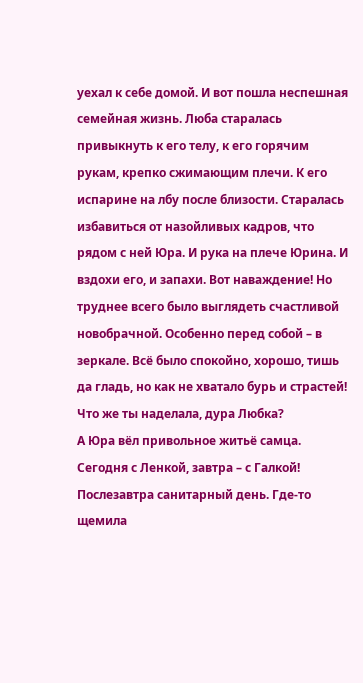уехал к себе домой. И вот пошла неспешная семейная жизнь. Люба старалась привыкнуть к его телу, к его горячим рукам, крепко сжимающим плечи. К его испарине на лбу после близости. Старалась избавиться от назойливых кадров, что рядом с ней Юра. И рука на плече Юрина. И вздохи его, и запахи. Вот наваждение! Но труднее всего было выглядеть счастливой новобрачной. Особенно перед собой – в зеркале. Всё было спокойно, хорошо, тишь да гладь, но как не хватало бурь и страстей! Что же ты наделала, дура Любка?
А Юра вёл привольное житьё самца. Сегодня с Ленкой, завтра – с Галкой! Послезавтра санитарный день. Где-то щемила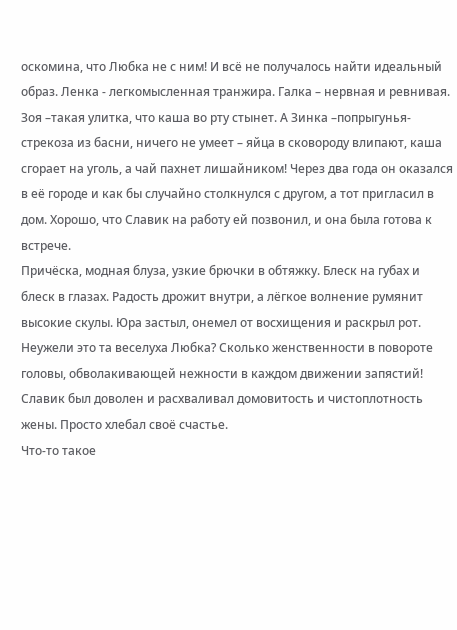оскомина, что Любка не с ним! И всё не получалось найти идеальный образ. Ленка - легкомысленная транжира. Галка – нервная и ревнивая. Зоя –такая улитка, что каша во рту стынет. А Зинка –попрыгунья-стрекоза из басни, ничего не умеет – яйца в сковороду влипают, каша сгорает на уголь, а чай пахнет лишайником! Через два года он оказался в её городе и как бы случайно столкнулся с другом, а тот пригласил в дом. Хорошо, что Славик на работу ей позвонил, и она была готова к встрече.
Причёска, модная блуза, узкие брючки в обтяжку. Блеск на губах и блеск в глазах. Радость дрожит внутри, а лёгкое волнение румянит высокие скулы. Юра застыл, онемел от восхищения и раскрыл рот. Неужели это та веселуха Любка? Сколько женственности в повороте головы, обволакивающей нежности в каждом движении запястий! Славик был доволен и расхваливал домовитость и чистоплотность жены. Просто хлебал своё счастье.
Что-то такое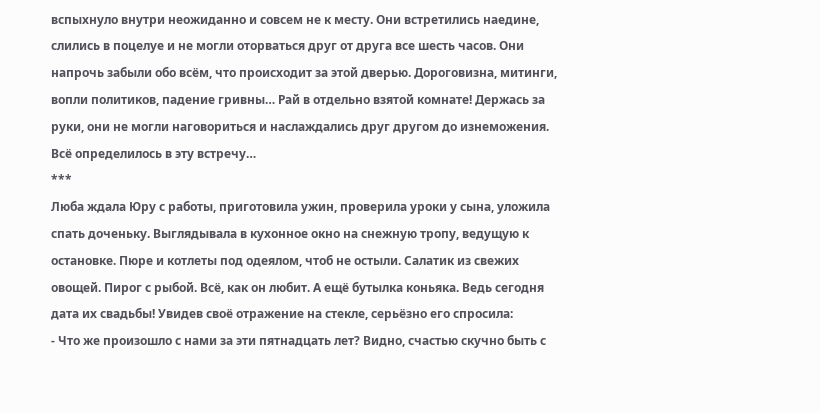вспыхнуло внутри неожиданно и совсем не к месту. Они встретились наедине, слились в поцелуе и не могли оторваться друг от друга все шесть часов. Они напрочь забыли обо всём, что происходит за этой дверью. Дороговизна, митинги, вопли политиков, падение гривны… Рай в отдельно взятой комнате! Держась за руки, они не могли наговориться и наслаждались друг другом до изнеможения. Всё определилось в эту встречу…
***
Люба ждала Юру с работы, приготовила ужин, проверила уроки у сына, уложила спать доченьку. Выглядывала в кухонное окно на снежную тропу, ведущую к остановке. Пюре и котлеты под одеялом, чтоб не остыли. Салатик из свежих овощей. Пирог с рыбой. Всё, как он любит. А ещё бутылка коньяка. Ведь сегодня дата их свадьбы! Увидев своё отражение на стекле, серьёзно его спросила:
- Что же произошло с нами за эти пятнадцать лет? Видно, счастью скучно быть с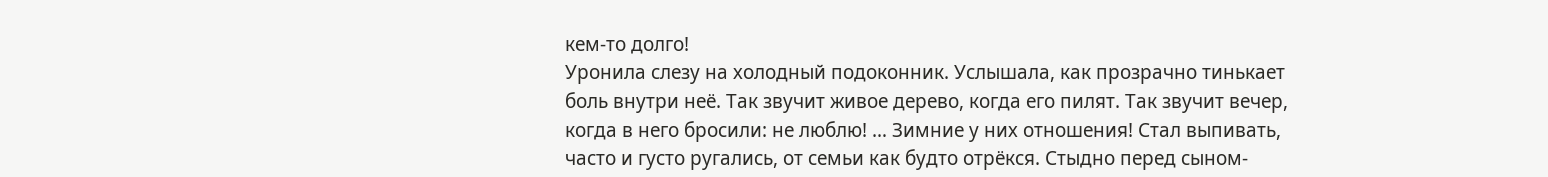кем-то долго!
Уронила слезу на холодный подоконник. Услышала, как прозрачно тинькает боль внутри неё. Так звучит живое дерево, когда его пилят. Так звучит вечер, когда в него бросили: не люблю! … Зимние у них отношения! Стал выпивать, часто и густо ругались, от семьи как будто отрёкся. Стыдно перед сыном-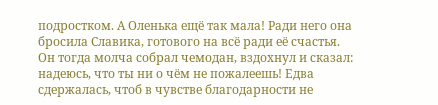подростком. А Оленька ещё так мала! Ради него она бросила Славика, готового на всё ради её счастья.
Он тогда молча собрал чемодан, вздохнул и сказал: надеюсь, что ты ни о чём не пожалеешь! Едва сдержалась, чтоб в чувстве благодарности не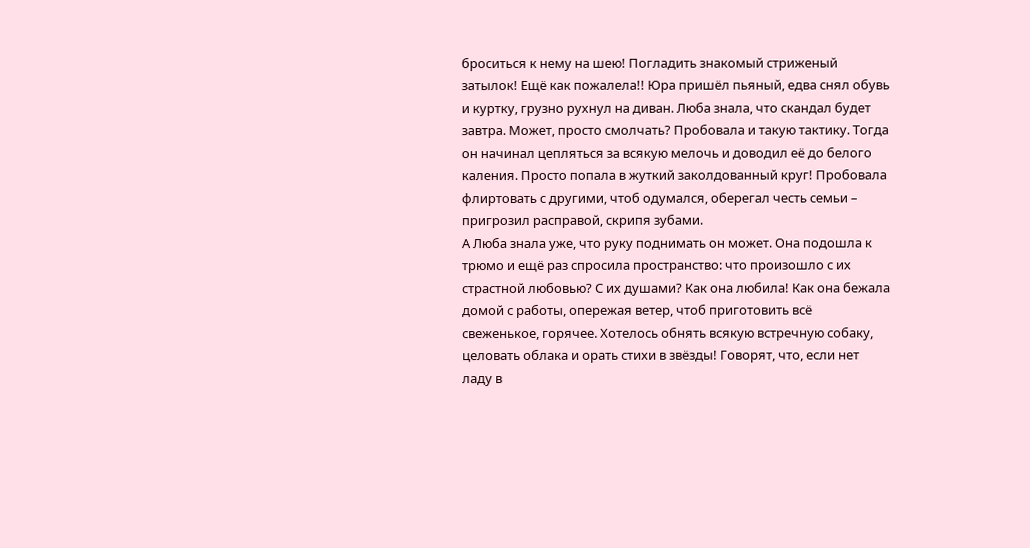броситься к нему на шею! Погладить знакомый стриженый затылок! Ещё как пожалела!! Юра пришёл пьяный, едва снял обувь и куртку, грузно рухнул на диван. Люба знала, что скандал будет завтра. Может, просто смолчать? Пробовала и такую тактику. Тогда он начинал цепляться за всякую мелочь и доводил её до белого каления. Просто попала в жуткий заколдованный круг! Пробовала флиртовать с другими, чтоб одумался, оберегал честь семьи – пригрозил расправой, скрипя зубами.
А Люба знала уже, что руку поднимать он может. Она подошла к трюмо и ещё раз спросила пространство: что произошло с их страстной любовью? С их душами? Как она любила! Как она бежала домой с работы, опережая ветер, чтоб приготовить всё свеженькое, горячее. Хотелось обнять всякую встречную собаку, целовать облака и орать стихи в звёзды! Говорят, что, если нет ладу в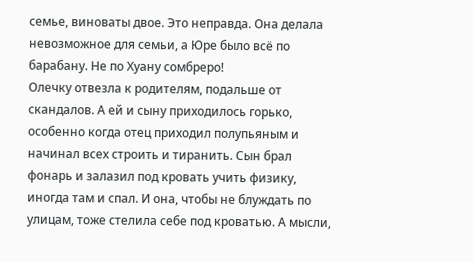семье, виноваты двое. Это неправда. Она делала невозможное для семьи, а Юре было всё по барабану. Не по Хуану сомбреро!
Олечку отвезла к родителям, подальше от скандалов. А ей и сыну приходилось горько, особенно когда отец приходил полупьяным и начинал всех строить и тиранить. Сын брал фонарь и залазил под кровать учить физику, иногда там и спал. И она, чтобы не блуждать по улицам, тоже стелила себе под кроватью. А мысли,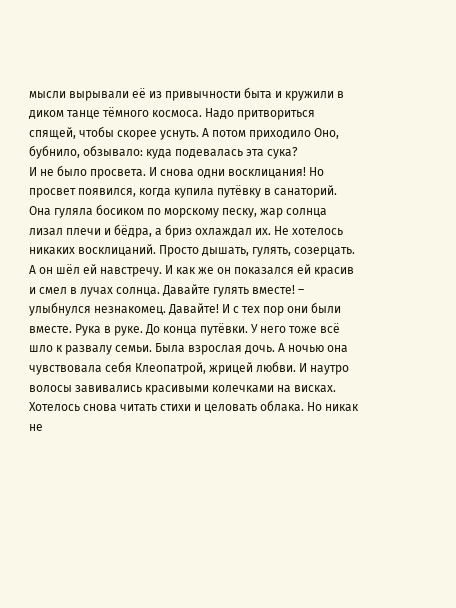мысли вырывали её из привычности быта и кружили в диком танце тёмного космоса. Надо притвориться спящей, чтобы скорее уснуть. А потом приходило Оно, бубнило, обзывало: куда подевалась эта сука?
И не было просвета. И снова одни восклицания! Но просвет появился, когда купила путёвку в санаторий. Она гуляла босиком по морскому песку, жар солнца лизал плечи и бёдра, а бриз охлаждал их. Не хотелось никаких восклицаний. Просто дышать, гулять, созерцать. А он шёл ей навстречу. И как же он показался ей красив и смел в лучах солнца. Давайте гулять вместе! – улыбнулся незнакомец. Давайте! И с тех пор они были вместе. Рука в руке. До конца путёвки. У него тоже всё шло к развалу семьи. Была взрослая дочь. А ночью она чувствовала себя Клеопатрой, жрицей любви. И наутро волосы завивались красивыми колечками на висках. Хотелось снова читать стихи и целовать облака. Но никак не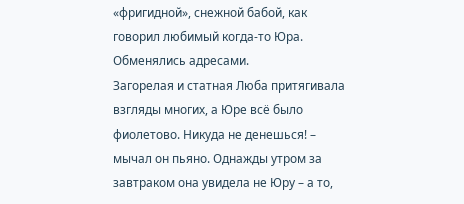«фригидной», снежной бабой, как говорил любимый когда-то Юра. Обменялись адресами.
Загорелая и статная Люба притягивала взгляды многих, а Юре всё было фиолетово. Никуда не денешься! – мычал он пьяно. Однажды утром за завтраком она увидела не Юру – а то,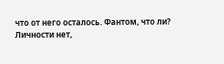что от него осталось. Фантом, что ли? Личности нет,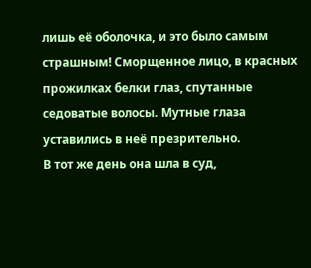лишь её оболочка, и это было самым страшным! Сморщенное лицо, в красных прожилках белки глаз, спутанные седоватые волосы. Мутные глаза уставились в неё презрительно.
В тот же день она шла в суд,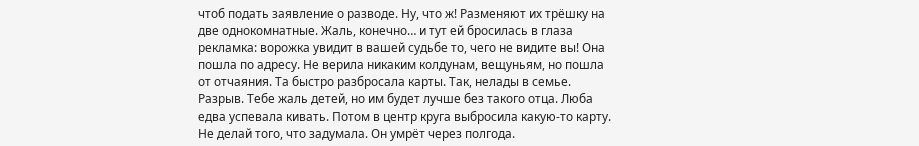чтоб подать заявление о разводе. Ну, что ж! Разменяют их трёшку на две однокомнатные. Жаль, конечно… и тут ей бросилась в глаза рекламка: ворожка увидит в вашей судьбе то, чего не видите вы! Она пошла по адресу. Не верила никаким колдунам, вещуньям, но пошла от отчаяния. Та быстро разбросала карты. Так, нелады в семье. Разрыв. Тебе жаль детей, но им будет лучше без такого отца. Люба едва успевала кивать. Потом в центр круга выбросила какую-то карту. Не делай того, что задумала. Он умрёт через полгода.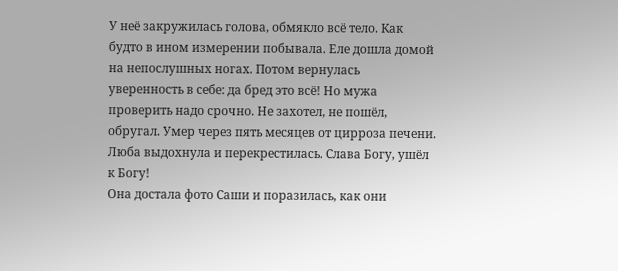У неё закружилась голова, обмякло всё тело. Как будто в ином измерении побывала. Еле дошла домой на непослушных ногах. Потом вернулась уверенность в себе: да бред это всё! Но мужа проверить надо срочно. Не захотел, не пошёл, обругал. Умер через пять месяцев от цирроза печени. Люба выдохнула и перекрестилась. Слава Богу, ушёл к Богу!
Она достала фото Саши и поразилась, как они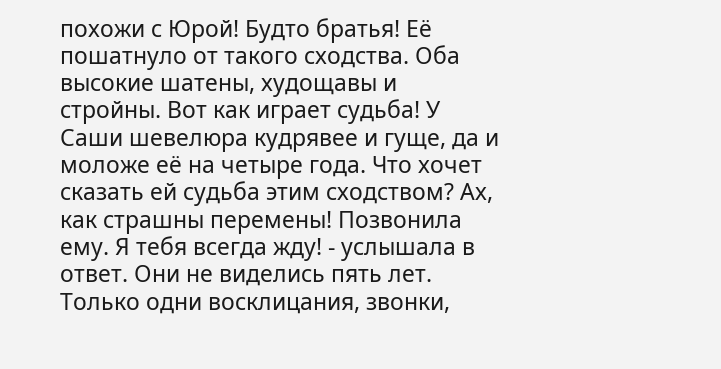похожи с Юрой! Будто братья! Её пошатнуло от такого сходства. Оба высокие шатены, худощавы и стройны. Вот как играет судьба! У Саши шевелюра кудрявее и гуще, да и моложе её на четыре года. Что хочет сказать ей судьба этим сходством? Ах, как страшны перемены! Позвонила ему. Я тебя всегда жду! - услышала в ответ. Они не виделись пять лет. Только одни восклицания, звонки,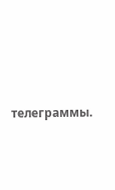телеграммы.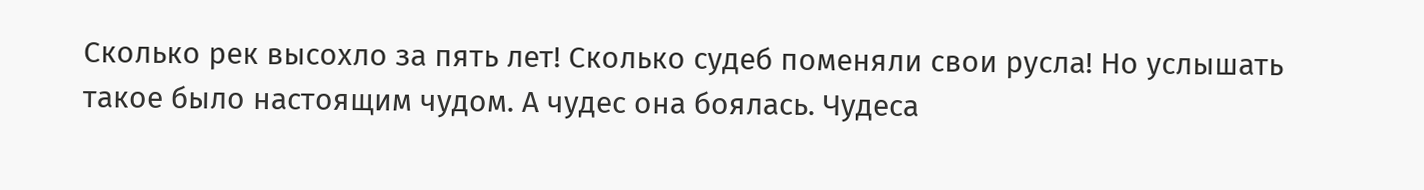Сколько рек высохло за пять лет! Сколько судеб поменяли свои русла! Но услышать такое было настоящим чудом. А чудес она боялась. Чудеса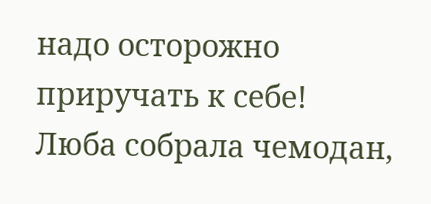надо осторожно приручать к себе!
Люба собрала чемодан,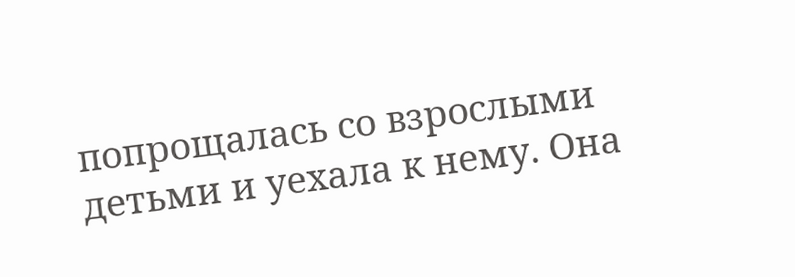попрощалась со взрослыми детьми и уехала к нему. Она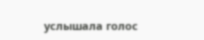услышала голос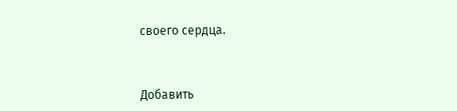своего сердца.



Добавить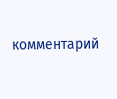комментарий